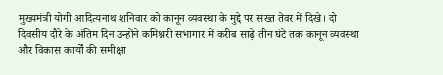मुख्यमंत्री योगी आदित्यनाथ शनिवार को कानून व्यवस्था के मुद्दे पर सख्त तेवर में दिखे। दो दिवसीय दौरे के अंतिम दिन उन्होंने कमिश्नरी सभागार में करीब साढ़े तीन घंटे तक कानून व्यवस्था और विकास कार्यों की समीक्षा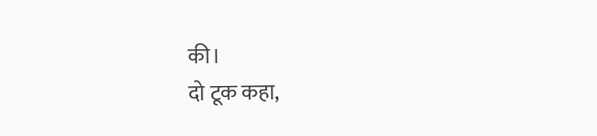की।
दो टूक कहा,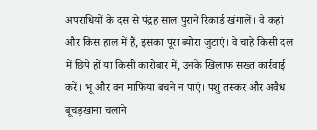अपराधियों के दस से पंद्रह साल पुराने रिकार्ड खंगालें। वे कहां और किस हाल में हैं, इसका पूरा ब्योरा जुटाएं। वे चाहे किसी दल में छिपे हों या किसी कारोबार में, उनके खिलाफ सख्त कार्रवाई करें। भू और वन माफिया बचने न पाएं। पशु तस्कर और अवैध बूचड़खाना चलाने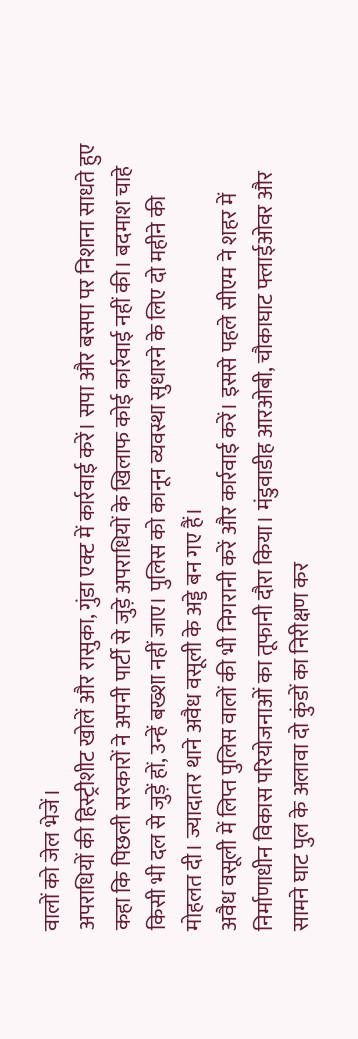वालों को जेल भेजें।
अपराधियों की हिस्ट्रीशीट खोलें और रासुका, गुंडा एक्ट में कार्रवाई करें। सपा और बसपा पर निशाना साधते हुए कहा कि पिछली सरकारों ने अपनी पार्टी से जुड़े अपराधियों के खिलाफ कोई कार्रवाई नहीं की। बदमाश चाहे किसी भी दल से जुड़ें हों, उन्हें बख्शा नहीं जाए। पुलिस को कानून व्यवस्था सुधारने के लिए दो महीने की मोहलत दी। ज्यादातर थाने अवैध वसूली के अड्डे बन गए हैं।
अवैध वसूली में लिप्त पुलिस वालों की भी निगरानी करें और कार्रवाई करें। इससे पहले सीएम ने शहर में निर्माणाधीन विकास परियोजनाओं का तूफानी दौरा किया। मंडुवाडीह आरओबी, चौकाघाट फ्लाईओवर और सामने घाट पुल के अलावा दो कुंडों का निरीक्षण कर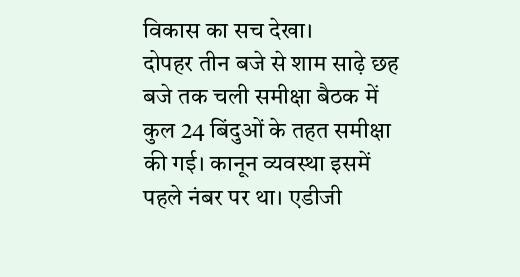विकास का सच देखा।
दोपहर तीन बजे से शाम साढ़े छह बजे तक चली समीक्षा बैठक में कुल 24 बिंदुओं के तहत समीक्षा की गई। कानून व्यवस्था इसमें पहले नंबर पर था। एडीजी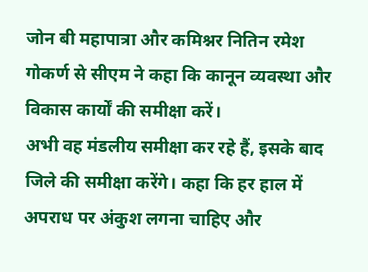जोन बी महापात्रा और कमिश्नर नितिन रमेश गोकर्ण से सीएम ने कहा कि कानून व्यवस्था और विकास कार्यों की समीक्षा करें।
अभी वह मंडलीय समीक्षा कर रहे हैं, इसके बाद जिले की समीक्षा करेंगे। कहा कि हर हाल में अपराध पर अंकुश लगना चाहिए और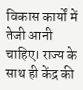विकास कार्यों में तेजी आनी चाहिए। राज्य के साथ ही केंद्र की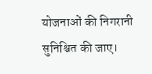योजनाओं की निगरानी सुनिश्चित की जाए।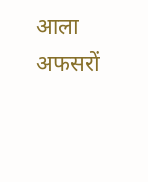आला अफसरों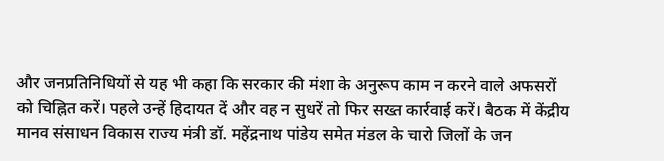और जनप्रतिनिधियों से यह भी कहा कि सरकार की मंशा के अनुरूप काम न करने वाले अफसरों को चिह्नित करें। पहले उन्हें हिदायत दें और वह न सुधरें तो फिर सख्त कार्रवाई करें। बैठक में केंद्रीय मानव संसाधन विकास राज्य मंत्री डॉ. महेंद्रनाथ पांडेय समेत मंडल के चारो जिलों के जन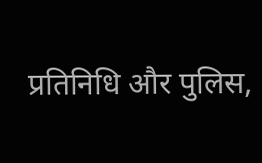प्रतिनिधि और पुलिस,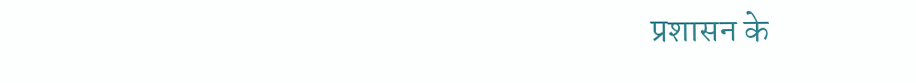प्रशासन के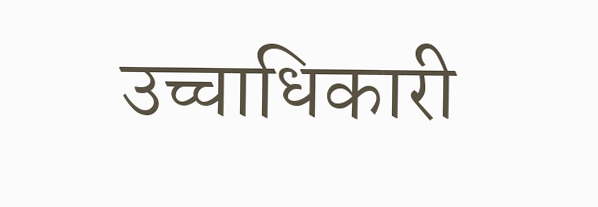उच्चाधिकारी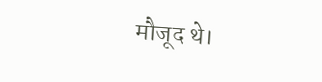मौजूद थे।